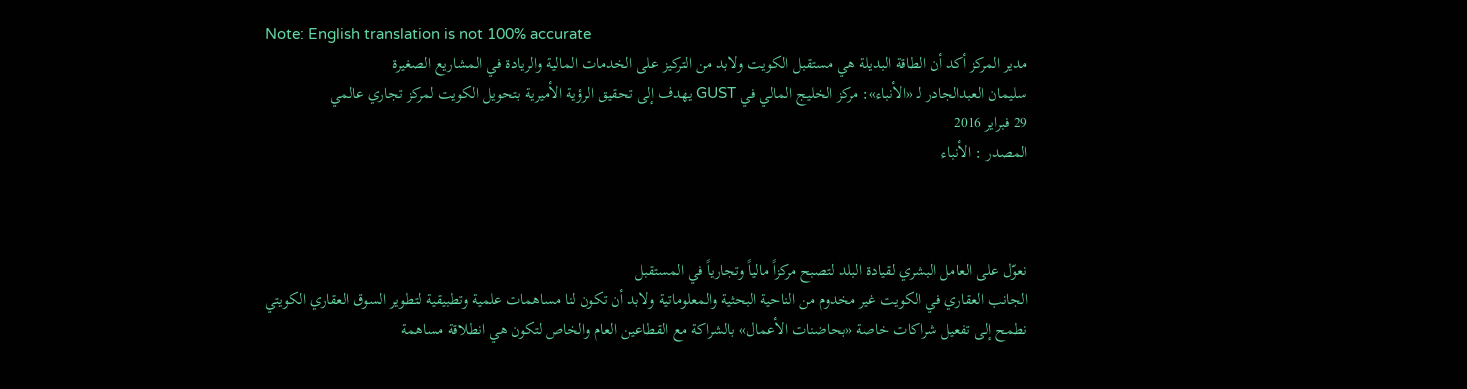Note: English translation is not 100% accurate
مدير المركز أكد أن الطاقة البديلة هي مستقبل الكويت ولابد من التركيز على الخدمات المالية والريادة في المشاريع الصغيرة
سليمان العبدالجادر لـ «الأنباء»: مركز الخليج المالي في GUST يهدف إلى تحقيق الرؤية الأميرية بتحويل الكويت لمركز تجاري عالمي
29 فبراير 2016
المصدر : الأنباء



نعوّل على العامل البشري لقيادة البلد لتصبح مركزاً مالياً وتجارياً في المستقبل
الجانب العقاري في الكويت غير مخدوم من الناحية البحثية والمعلوماتية ولابد أن تكون لنا مساهمات علمية وتطبيقية لتطوير السوق العقاري الكويتي
نطمح إلى تفعيل شراكات خاصة «بحاضنات الأعمال» بالشراكة مع القطاعين العام والخاص لتكون هي انطلاقة مساهمة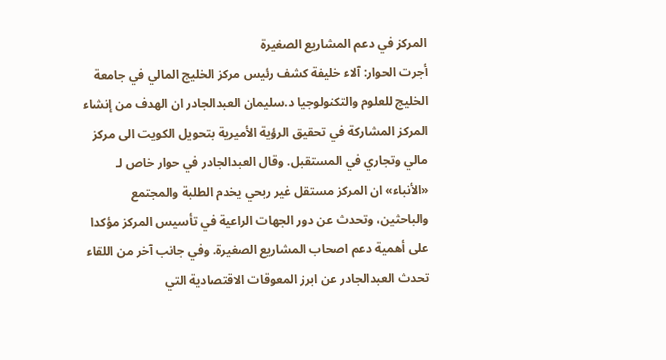المركز في دعم المشاريع الصغيرة
أجرت الحوار: آلاء خليفة كشف رئيس مركز الخليج المالي في جامعة الخليج للعلوم والتكنولوجيا د.سليمان العبدالجادر ان الهدف من إنشاء المركز المشاركة في تحقيق الرؤية الأميرية بتحويل الكويت الى مركز مالي وتجاري في المستقبل. وقال العبدالجادر في حوار خاص لـ «الأنباء» ان المركز مستقل غير ربحي يخدم الطلبة والمجتمع والباحثين، وتحدث عن دور الجهات الراعية في تأسيس المركز مؤكدا على أهمية دعم اصحاب المشاريع الصغيرة. وفي جانب آخر من اللقاء تحدث العبدالجادر عن ابرز المعوقات الاقتصادية التي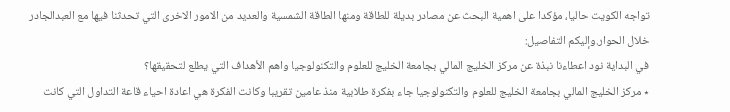تواجه الكويت حاليا، مؤكدا على اهمية البحث عن مصادر بديلة للطاقة ومنها الطاقة الشمسية والعديد من الامور الاخرى التي تحدثنا فيها مع العبدالجادر خلال الحوار.وإليكم التفاصيل:
في البداية نود اعطاءنا نبذة عن مركز الخليج المالي بجامعة الخليج للعلوم والتكنولوجيا واهم الأهداف التي يطلع لتحقيقها؟
٭ مركز الخليج المالي بجامعة الخليج للعلوم والتكنولوجيا جاء بفكرة طلابية منذ عامين تقريبا وكانت الفكرة هي اعادة احياء قاعة التداول التي كانت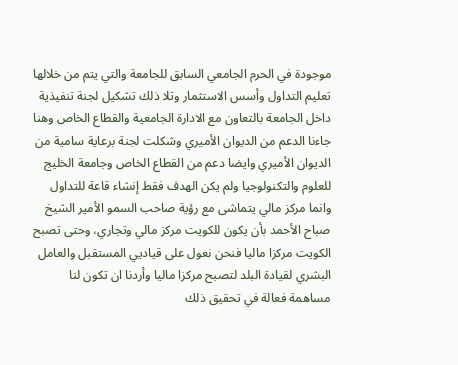موجودة في الحرم الجامعي السابق للجامعة والتي يتم من خلالها تعليم التداول وأسس الاستثمار وتلا ذلك تشكيل لجنة تنفيذية داخل الجامعة بالتعاون مع الادارة الجامعية والقطاع الخاص وهنا جاءنا الدعم من الديوان الأميري وشكلت لجنة برعاية سامية من الديوان الأميري وايضا دعم من القطاع الخاص وجامعة الخليج للعلوم والتكنولوجيا ولم يكن الهدف فقط إنشاء قاعة للتداول وانما مركز مالي يتماشى مع رؤية صاحب السمو الأمير الشيخ صباح الأحمد بأن يكون للكويت مركز مالي وتجاري، وحتى تصبح الكويت مركزا ماليا فنحن نعول على قياديي المستقبل والعامل البشري لقيادة البلد لتصبح مركزا ماليا وأردنا ان تكون لنا مساهمة فعالة في تحقيق ذلك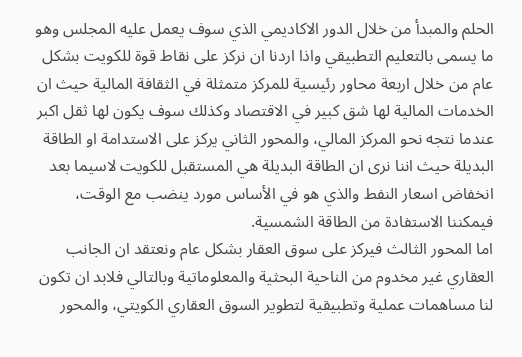الحلم والمبدأ من خلال الدور الاكاديمي الذي سوف يعمل عليه المجلس وهو ما يسمى بالتعليم التطبيقي واذا اردنا ان نركز على نقاط قوة للكويت بشكل عام من خلال اربعة محاور رئيسية للمركز متمثلة في الثقافة المالية حيث ان الخدمات المالية لها شق كبير في الاقتصاد وكذلك سوف يكون لها ثقل اكبر عندما نتجه نحو المركز المالي، والمحور الثاني يركز على الاستدامة او الطاقة البديلة حيث اننا نرى ان الطاقة البديلة هي المستقبل للكويت لاسيما بعد انخفاض اسعار النفط والذي هو في الأساس مورد ينضب مع الوقت، فيمكننا الاستفادة من الطاقة الشمسية.
اما المحور الثالث فيركز على سوق العقار بشكل عام ونعتقد ان الجانب العقاري غير مخدوم من الناحية البحثية والمعلوماتية وبالتالي فلابد ان تكون لنا مساهمات عملية وتطبيقية لتطوير السوق العقاري الكويتي، والمحور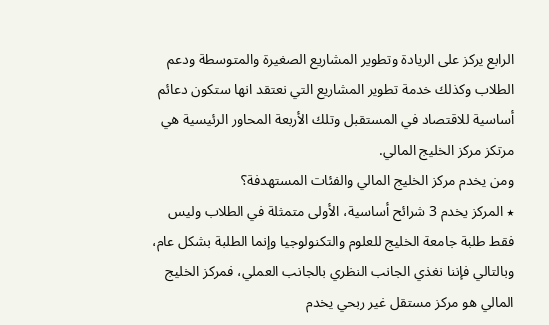الرابع يركز على الريادة وتطوير المشاريع الصغيرة والمتوسطة ودعم الطلاب وكذلك خدمة تطوير المشاريع التي نعتقد انها ستكون دعائم أساسية للاقتصاد في المستقبل وتلك الأربعة المحاور الرئيسية هي مرتكز مركز الخليج المالي.
ومن يخدم مركز الخليج المالي والفئات المستهدفة؟
٭ المركز يخدم 3 شرائح أساسية، الأولى متمثلة في الطلاب وليس فقط طلبة جامعة الخليج للعلوم والتكنولوجيا وإنما الطلبة بشكل عام، وبالتالي فإننا نغذي الجانب النظري بالجانب العملي، فمركز الخليج المالي هو مركز مستقل غير ربحي يخدم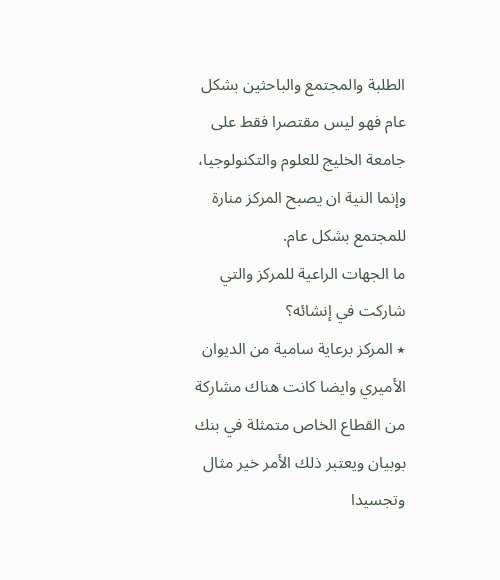الطلبة والمجتمع والباحثين بشكل عام فهو ليس مقتصرا فقط على جامعة الخليج للعلوم والتكنولوجيا، وإنما النية ان يصبح المركز منارة للمجتمع بشكل عام.
ما الجهات الراعية للمركز والتي شاركت في إنشائه؟
٭ المركز برعاية سامية من الديوان الأميري وايضا كانت هناك مشاركة من القطاع الخاص متمثلة في بنك بوبيان ويعتبر ذلك الأمر خير مثال وتجسيدا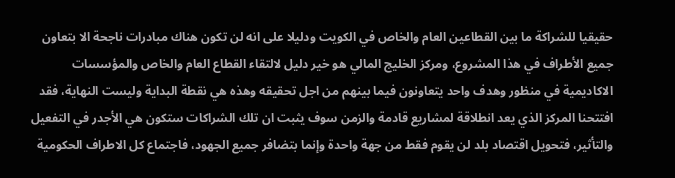حقيقيا للشراكة ما بين القطاعين العام والخاص في الكويت ودليلا على انه لن تكون هناك مبادرات ناجحة الا بتعاون جميع الأطراف في هذا المشروع، ومركز الخليج المالي هو خير دليل لالتقاء القطاع العام والخاص والمؤسسات الاكاديمية في منظور وهدف واحد يتعاونون فيما بينهم من اجل تحقيقه وهذه هي نقطة البداية وليست النهاية، فقد افتتحنا المركز الذي يعد انطلاقة لمشاريع قادمة والزمن سوف يثبت ان تلك الشراكات ستكون هي الأجدر في التفعيل والتأثير، فتحويل اقتصاد بلد لن يقوم فقط من جهة واحدة وإنما بتضافر جميع الجهود، فاجتماع كل الاطراف الحكومية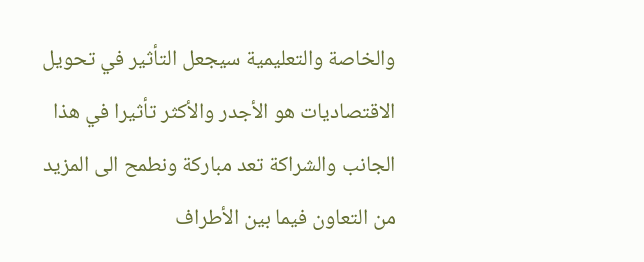والخاصة والتعليمية سيجعل التأثير في تحويل الاقتصاديات هو الأجدر والأكثر تأثيرا في هذا الجانب والشراكة تعد مباركة ونطمح الى المزيد من التعاون فيما بين الأطراف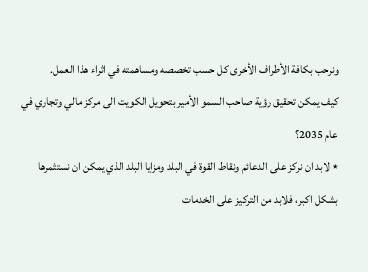ونرحب بكافة الأطراف الأخرى كل حسب تخصصه ومساهمته في اثراء هذا العمل.
كيف يمكن تحقيق رؤية صاحب السمو الأمير بتحويل الكويت الى مركز مالي وتجاري في عام 2035؟
٭ لابد ان نركز على الدعائم ونقاط القوة في البلد ومزايا البلد الذي يمكن ان نستثمرها بشكل اكبر، فلابد من التركيز على الخدمات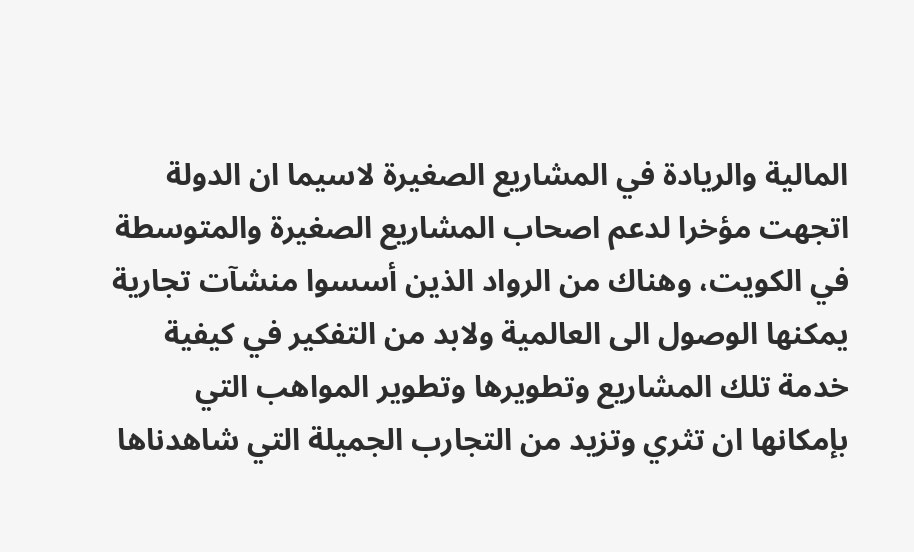المالية والريادة في المشاريع الصغيرة لاسيما ان الدولة اتجهت مؤخرا لدعم اصحاب المشاريع الصغيرة والمتوسطة في الكويت، وهناك من الرواد الذين أسسوا منشآت تجارية يمكنها الوصول الى العالمية ولابد من التفكير في كيفية خدمة تلك المشاريع وتطويرها وتطوير المواهب التي بإمكانها ان تثري وتزيد من التجارب الجميلة التي شاهدناها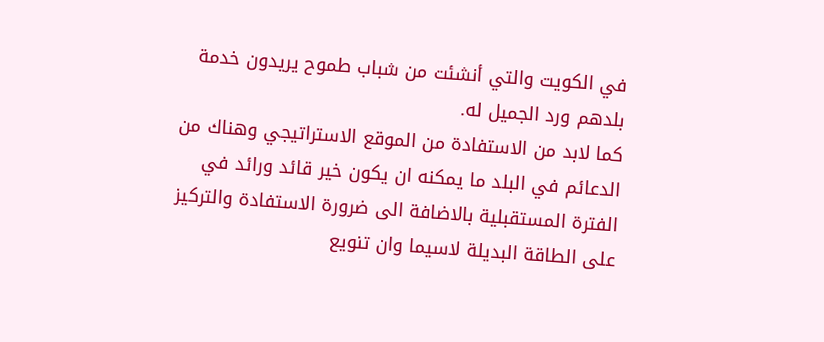في الكويت والتي أنشئت من شباب طموح يريدون خدمة بلدهم ورد الجميل له.
كما لابد من الاستفادة من الموقع الاستراتيجي وهناك من الدعائم في البلد ما يمكنه ان يكون خير قائد ورائد في الفترة المستقبلية بالاضافة الى ضرورة الاستفادة والتركيز على الطاقة البديلة لاسيما وان تنويع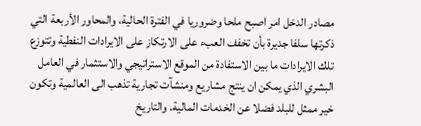مصادر الدخل امر اصبح ملحا وضروريا في الفترة الحالية، والمحاور الأربعة التي ذكرتها سلفا جديرة بأن تخفف العبء على الارتكاز على الايرادات النفطية وتتوزع تلك الايرادات ما بين الاستفادة من الموقع الاستراتيجي والاستثمار في العامل البشري الذي يمكن ان ينتج مشاريع ومنشآت تجارية تذهب الى العالمية وتكون خير ممثل للبلد فضلا عن الخدمات المالية. والتاريخ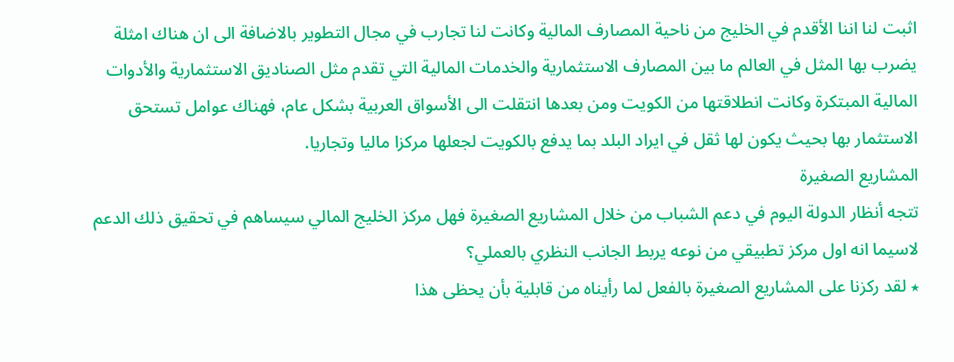اثبت لنا اننا الأقدم في الخليج من ناحية المصارف المالية وكانت لنا تجارب في مجال التطوير بالاضافة الى ان هناك امثلة يضرب بها المثل في العالم ما بين المصارف الاستثمارية والخدمات المالية التي تقدم مثل الصناديق الاستثمارية والأدوات المالية المبتكرة وكانت انطلاقتها من الكويت ومن بعدها انتقلت الى الأسواق العربية بشكل عام، فهناك عوامل تستحق الاستثمار بها بحيث يكون لها ثقل في ايراد البلد بما يدفع بالكويت لجعلها مركزا ماليا وتجاريا.
المشاريع الصغيرة
تتجه أنظار الدولة اليوم في دعم الشباب من خلال المشاريع الصغيرة فهل مركز الخليج المالي سيساهم في تحقيق ذلك الدعم لاسيما انه اول مركز تطبيقي من نوعه يربط الجانب النظري بالعملي؟
٭ لقد ركزنا على المشاريع الصغيرة بالفعل لما رأيناه من قابلية بأن يحظى هذا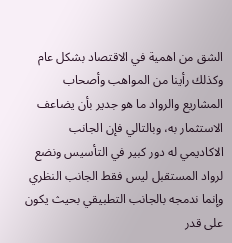الشق من اهمية في الاقتصاد بشكل عام وكذلك رأينا من المواهب وأصحاب المشاريع والرواد ما هو جدير بأن يضاعف الاستثمار به، وبالتالي فإن الجانب الاكاديمي له دور كبير في التأسيس ونضع لرواد المستقبل ليس فقط الجانب النظري وإنما ندمجه بالجانب التطبيقي بحيث يكون على قدر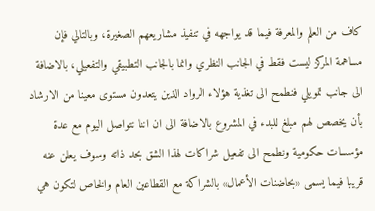كاف من العلم والمعرفة فيما قد يواجهه في تنفيذ مشاريعهم الصغيرة، وبالتالي فإن مساهمة المركز ليست فقط في الجانب النظري وانما بالجانب التطبيقي والتفعيلي، بالاضافة الى جانب تمويلي فنطمح الى تغذية هؤلاء الرواد الذين يتعدون مستوى معينا من الارشاد بأن يخصص لهم مبلغ للبدء في المشروع بالاضافة الى ان اننا نتواصل اليوم مع عدة مؤسسات حكومية ونطمح الى تفعيل شراكات لهذا الشق بحد ذاته وسوف يعلن عنه قريبا فيما يسمى «بحاضنات الأعمال» بالشراكة مع القطاعين العام والخاص لتكون هي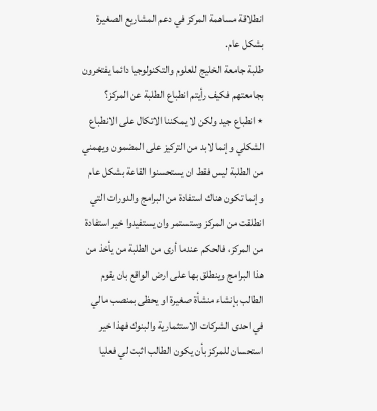انطلاقة مساهمة المركز في دعم المشاريع الصغيرة بشكل عام.
طلبة جامعة الخليج للعلوم والتكنولوجيا دائما يفتخرون بجامعتهم فكيف رأيتم انطباع الطلبة عن المركز؟
٭ انطباع جيد ولكن لا يمكننا الاتكال على الانطباع الشكلي وإنما لابد من التركيز على المضمون ويهمني من الطلبة ليس فقط ان يستحسنوا القاعة بشكل عام وإنما تكون هناك استفادة من البرامج والدورات التي انطلقت من المركز وستستمر وان يستفيدوا خير استفادة من المركز، فالحكم عندما أرى من الطلبة من يأخذ من هذا البرامج وينطلق بها على ارض الواقع بان يقوم الطالب بإنشاء منشأة صغيرة او يحظى بمنصب مالي في احدى الشركات الاستثمارية والبنوك فهذا خير استحسان للمركز بأن يكون الطالب اثبت لي فعليا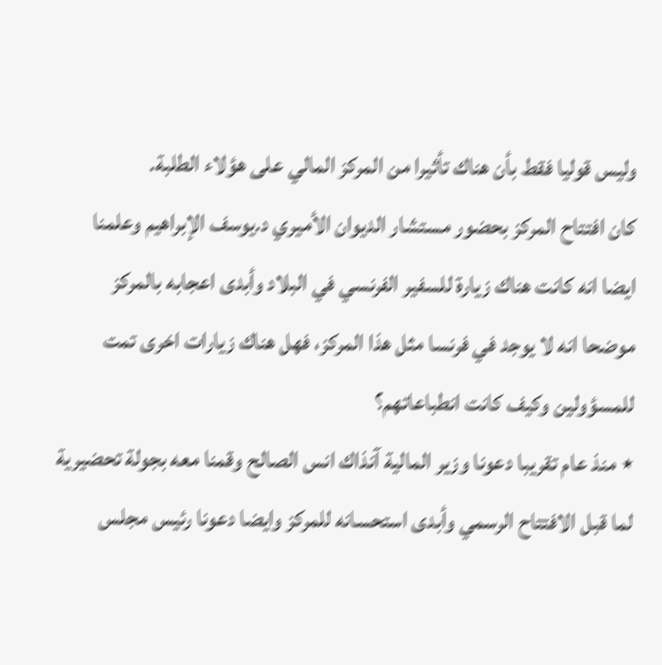وليس قوليا فقط بأن هناك تأثيرا من المركز المالي على هؤلاء الطلبة.
كان افتتاح المركز بحضور مستشار الديوان الأميري د.يوسف الإبراهيم وعلمنا ايضا انه كانت هناك زيارة للسفير الفرنسي في البلاد وأبدى اعجابه بالمركز موضحا انه لا يوجد في فرنسا مثل هذا المركز، فهل هناك زيارات اخرى تمت للمسؤولين وكيف كانت انطباعاتهم؟
٭ منذ عام تقريبا دعونا وزير المالية آنذاك انس الصالح وقمنا معه بجولة تحضيرية لما قبل الافتتاح الرسمي وأبدى استحسانه للمركز وايضا دعونا رئيس مجلس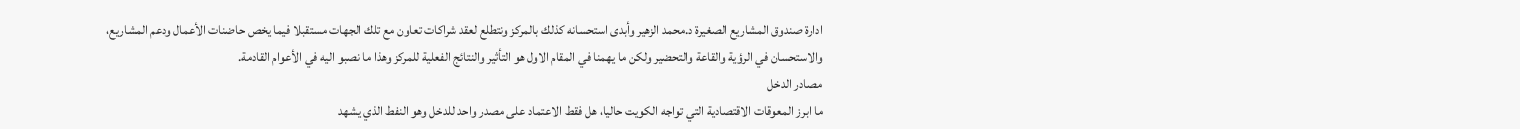ادارة صندوق المشاريع الصغيرة د.محمد الزهير وأبدى استحسانه كذلك بالمركز ونتطلع لعقد شراكات تعاون مع تلك الجهات مستقبلا فيما يخص حاضنات الأعمال ودعم المشاريع، والاستحسان في الرؤية والقاعة والتحضير ولكن ما يهمنا في المقام الاول هو التأثير والنتائج الفعلية للمركز وهذا ما نصبو اليه في الأعوام القادمة.
مصادر الدخل
ما ابرز المعوقات الاقتصادية التي تواجه الكويت حاليا، هل فقط الاعتماد على مصدر واحد للدخل وهو النفط الذي يشهد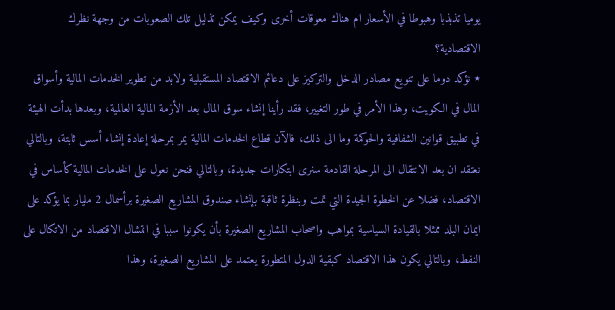يوميا تذبذبا وهبوطا في الأسعار ام هناك معوقات أخرى وكيف يمكن تذليل تلك الصعوبات من وجهة نظرك الاقتصادية؟
٭ نؤكد دوما على تنويع مصادر الدخل والتركيز على دعائم الاقتصاد المستقبلية ولابد من تطوير الخدمات المالية وأسواق المال في الكويت، وهذا الأمر في طور التغيير، فقد رأينا إنشاء سوق المال بعد الأزمة المالية العالمية، وبعدها بدأت الهيئة في تطبيق قوانين الشفافية والحوكمة وما الى ذلك، فالآن قطاع الخدمات المالية يمر بمرحلة إعادة إنشاء أسس ثابتة، وبالتالي نعتقد ان بعد الانتقال الى المرحلة القادمة سنرى ابتكارات جديدة، وبالتالي فنحن نعول على الخدمات المالية كأساس في الاقتصاد، فضلا عن الخطوة الجيدة التي تمت وبنظرة ثاقبة بإنشاء صندوق المشاريع الصغيرة برأسمال 2 مليار بما يؤكد على ايمان البلد ممثلا بالقيادة السياسية بمواهب واصحاب المشاريع الصغيرة بأن يكونوا سببا في انتشال الاقتصاد من الاتكال على النفط، وبالتالي يكون هذا الاقتصاد كبقية الدول المتطورة يعتمد على المشاريع الصغيرة، وهذا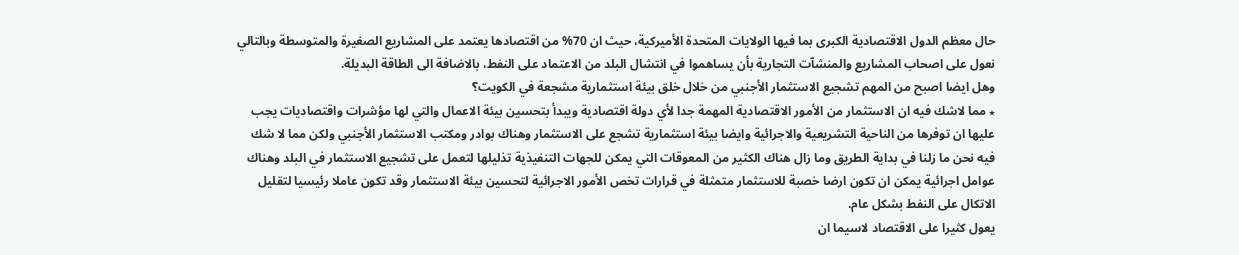حال معظم الدول الاقتصادية الكبرى بما فيها الولايات المتحدة الأميركية، حيث ان 70% من اقتصادها يعتمد على المشاريع الصغيرة والمتوسطة وبالتالي نعول على اصحاب المشاريع والمنشآت التجارية بأن يساهموا في انتشال البلد من الاعتماد على النفط، بالاضافة الى الطاقة البديلة.
وهل ايضا اصبح من المهم تشجيع الاستثمار الأجنبي من خلال خلق بيئة استثمارية مشجعة في الكويت؟
٭ مما لاشك فيه ان الاستثمار من الأمور الاقتصادية المهمة جدا لأي دولة اقتصادية ويبدأ بتحسين بيئة الاعمال والتي لها مؤشرات واقتصاديات يجب عليها ان توفرها من الناحية التشريعية والاجرائية وايضا بيئة استثمارية تشجع على الاستثمار وهناك بوادر ومكتب الاستثمار الأجنبي ولكن مما لا شك فيه نحن ما زلنا في بداية الطريق وما زال هناك الكثير من المعوقات التي يمكن للجهات التنفيذية تذليلها لتعمل على تشجيع الاستثمار في البلد وهناك عوامل اجرائية يمكن ان تكون ارضا خصبة للاستثمار متمثلة في قرارات تخص الأمور الاجرائية لتحسين بيئة الاستثمار وقد تكون عاملا رئيسيا لتقليل الاتكال على النفط بشكل عام.
يعول كثيرا على الاقتصاد لاسيما ان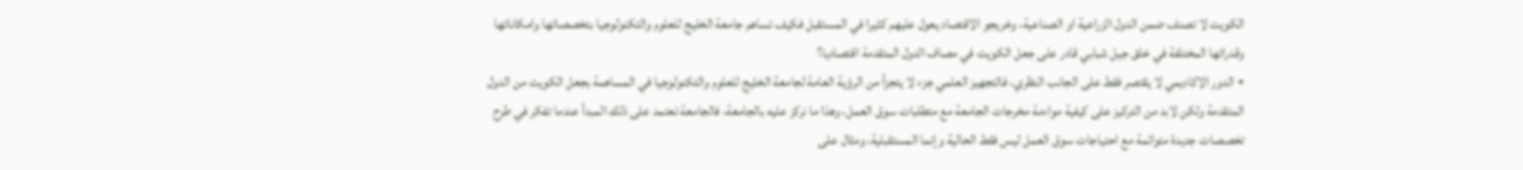الكويت لا تصنف ضمن الدول الزراعية او الصناعية، وخريجو الاقتصاد يعول عليهم كثيرا في المستقبل فكيف تساهم جامعة الخليج للعلوم والتكنولوجيا بتخصصاتها وامكاناتها وقدراتها المختلفة في خلق جيل شبابي قادر على جعل الكويت في مصاف الدول المتقدمة اقتصاديا؟
٭ الدور الاكاديمي لا يقتصر فقط على الجانب النظري، فالتجهيز العلمي جزء لا يتجزأ من الرؤية العامة لجامعة الخليج للعلوم والتكنولوجيا في المساهمة بجعل الكويت من الدول المتقدمة ولكن لابد من التركيز على كيفية مواءمة مخرجات الجامعة مع متطلبات سوق العمل، وهذا ما نركز عليه بالجامعة، فالجامعة تعتمد على ذلك المبدأ عندما تفكر في طرح تخصصات جديدة متوائمة مع احتياجات سوق العمل ليس فقط الحالية وإنما المستقبلية، ومثال على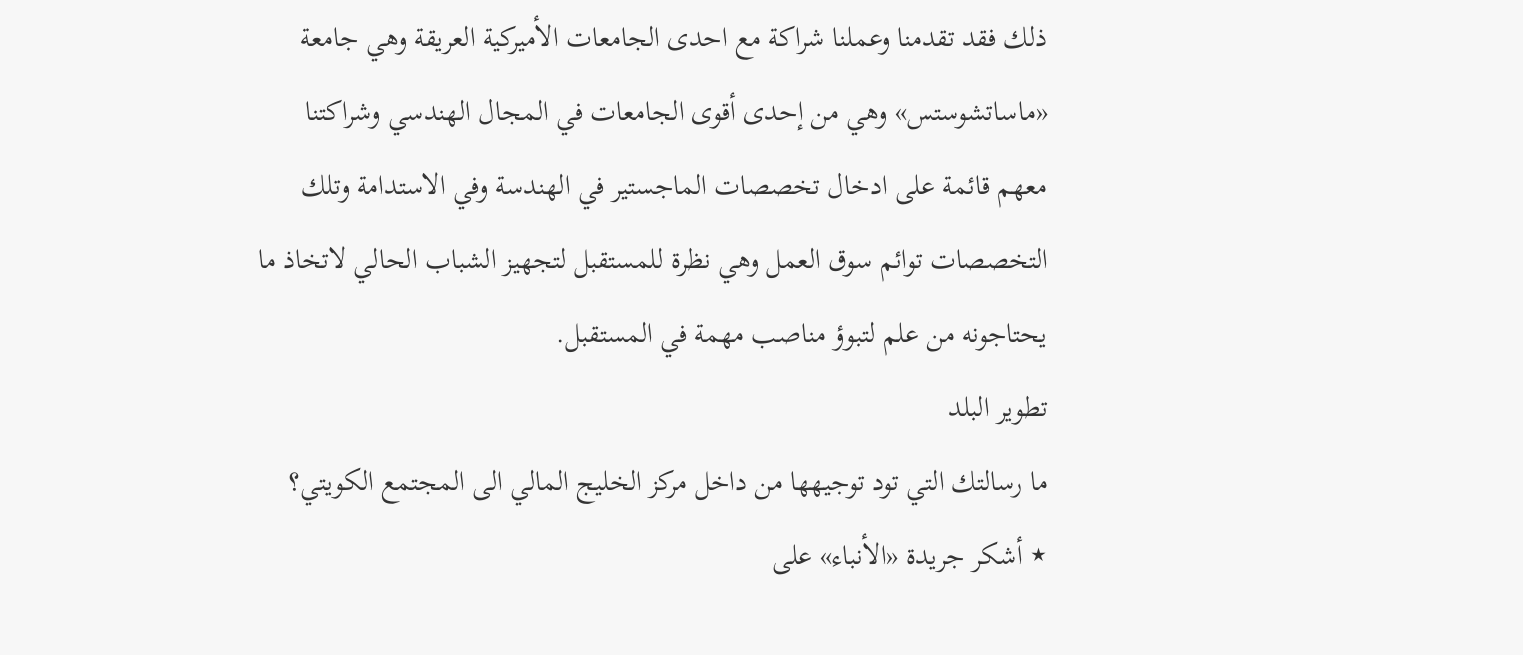ذلك فقد تقدمنا وعملنا شراكة مع احدى الجامعات الأميركية العريقة وهي جامعة «ماساتشوستس» وهي من إحدى أقوى الجامعات في المجال الهندسي وشراكتنا معهم قائمة على ادخال تخصصات الماجستير في الهندسة وفي الاستدامة وتلك التخصصات توائم سوق العمل وهي نظرة للمستقبل لتجهيز الشباب الحالي لاتخاذ ما يحتاجونه من علم لتبوؤ مناصب مهمة في المستقبل.
تطوير البلد
ما رسالتك التي تود توجيهها من داخل مركز الخليج المالي الى المجتمع الكويتي؟
٭ أشكر جريدة «الأنباء» على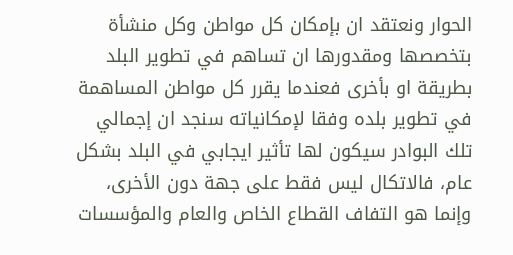الحوار ونعتقد ان بإمكان كل مواطن وكل منشأة بتخصصها ومقدورها ان تساهم في تطوير البلد بطريقة او بأخرى فعندما يقرر كل مواطن المساهمة في تطوير بلده وفقا لإمكانياته سنجد ان إجمالي تلك البوادر سيكون لها تأثير ايجابي في البلد بشكل عام، فالاتكال ليس فقط على جهة دون الأخرى، وإنما هو التفاف القطاع الخاص والعام والمؤسسات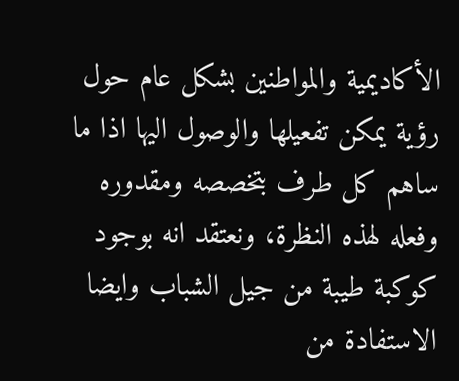الأكاديمية والمواطنين بشكل عام حول رؤية يمكن تفعيلها والوصول اليها اذا ما ساهم كل طرف بتخصصه ومقدوره وفعله لهذه النظرة، ونعتقد انه بوجود كوكبة طيبة من جيل الشباب وايضا الاستفادة من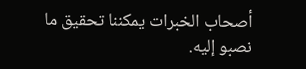أصحاب الخبرات يمكننا تحقيق ما نصبو إليه.